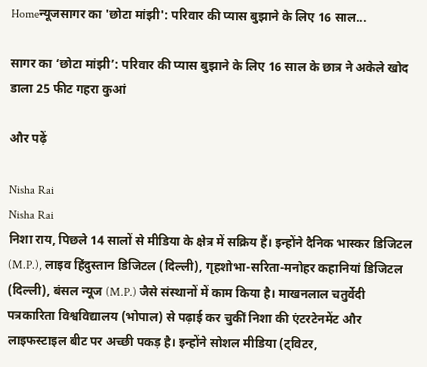Homeन्यूजसागर का 'छोटा मांझी': परिवार की प्यास बुझाने के लिए 16 साल...

सागर का ‘छोटा मांझी’: परिवार की प्यास बुझाने के लिए 16 साल के छात्र ने अकेले खोद डाला 25 फीट गहरा कुआं

और पढ़ें

Nisha Rai
Nisha Rai
निशा राय, पिछले 14 सालों से मीडिया के क्षेत्र में सक्रिय हैं। इन्होंने दैनिक भास्कर डिजिटल (M.P.), लाइव हिंदुस्तान डिजिटल (दिल्ली), गृहशोभा-सरिता-मनोहर कहानियां डिजिटल (दिल्ली), बंसल न्यूज (M.P.) जैसे संस्थानों में काम किया है। माखनलाल चतुर्वेदी पत्रकारिता विश्वविद्यालय (भोपाल) से पढ़ाई कर चुकीं निशा की एंटरटेनमेंट और लाइफस्टाइल बीट पर अच्छी पकड़ है। इन्होंने सोशल मीडिया (ट्विटर,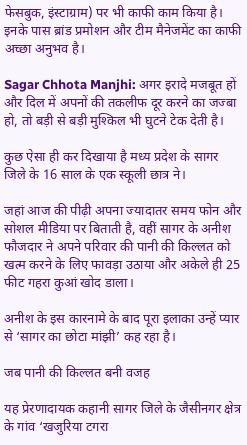फेसबुक, इंस्टाग्राम) पर भी काफी काम किया है। इनके पास ब्रांड प्रमोशन और टीम मैनेजमेंट का काफी अच्छा अनुभव है।

Sagar Chhota Manjhi: अगर इरादे मजबूत हों और दिल में अपनों की तकलीफ दूर करने का जज्बा हो, तो बड़ी से बड़ी मुश्किल भी घुटने टेक देती है।

कुछ ऐसा ही कर दिखाया है मध्य प्रदेश के सागर जिले के 16 साल के एक स्कूली छात्र ने।

जहां आज की पीढ़ी अपना ज्यादातर समय फोन और सोशल मीडिया पर बिताती है, वहीं सागर के अनीश फौजदार ने अपने परिवार की पानी की किल्लत को खत्म करने के लिए फावड़ा उठाया और अकेले ही 25 फीट गहरा कुआं खोद डाला।

अनीश के इस कारनामे के बाद पूरा इलाका उन्हें प्यार से ‘सागर का छोटा मांझी’ कह रहा है।

जब पानी की किल्लत बनी वजह

यह प्रेरणादायक कहानी सागर जिले के जैसीनगर क्षेत्र के गांव ‘खजुरिया टगरा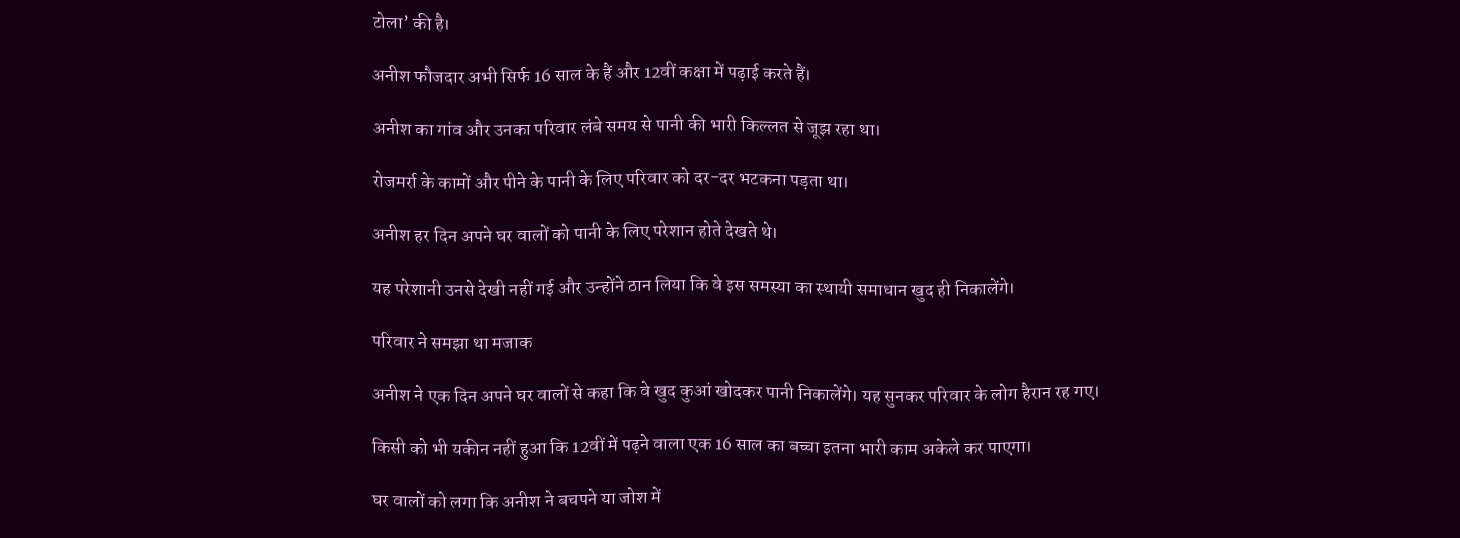टोला’ की है।

अनीश फौजदार अभी सिर्फ 16 साल के हैं और 12वीं कक्षा में पढ़ाई करते हैं।

अनीश का गांव और उनका परिवार लंबे समय से पानी की भारी किल्लत से जूझ रहा था।

रोजमर्रा के कामों और पीने के पानी के लिए परिवार को दर-दर भटकना पड़ता था।

अनीश हर दिन अपने घर वालों को पानी के लिए परेशान होते देखते थे।

यह परेशानी उनसे देखी नहीं गई और उन्होंने ठान लिया कि वे इस समस्या का स्थायी समाधान खुद ही निकालेंगे।

परिवार ने समझा था मजाक

अनीश ने एक दिन अपने घर वालों से कहा कि वे खुद कुआं खोदकर पानी निकालेंगे। यह सुनकर परिवार के लोग हैरान रह गए।

किसी को भी यकीन नहीं हुआ कि 12वीं में पढ़ने वाला एक 16 साल का बच्चा इतना भारी काम अकेले कर पाएगा।

घर वालों को लगा कि अनीश ने बचपने या जोश में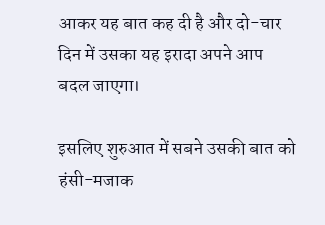आकर यह बात कह दी है और दो-चार दिन में उसका यह इरादा अपने आप बदल जाएगा।

इसलिए शुरुआत में सबने उसकी बात को हंसी-मजाक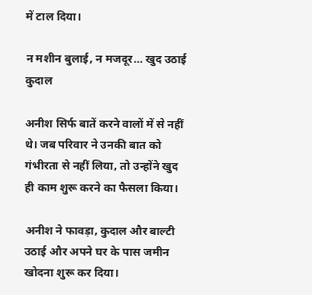में टाल दिया।

न मशीन बुलाई, न मजदूर… खुद उठाई कुदाल

अनीश सिर्फ बातें करने वालों में से नहीं थे। जब परिवार ने उनकी बात को गंभीरता से नहीं लिया, तो उन्होंने खुद ही काम शुरू करने का फैसला किया।

अनीश ने फावड़ा, कुदाल और बाल्टी उठाई और अपने घर के पास जमीन खोदना शुरू कर दिया।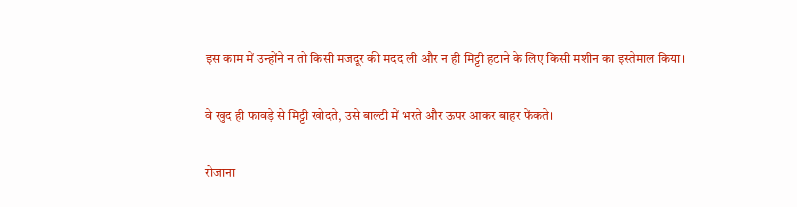इस काम में उन्होंने न तो किसी मजदूर की मदद ली और न ही मिट्टी हटाने के लिए किसी मशीन का इस्तेमाल किया।

वे खुद ही फावड़े से मिट्टी खोदते, उसे बाल्टी में भरते और ऊपर आकर बाहर फेंकते।

रोजाना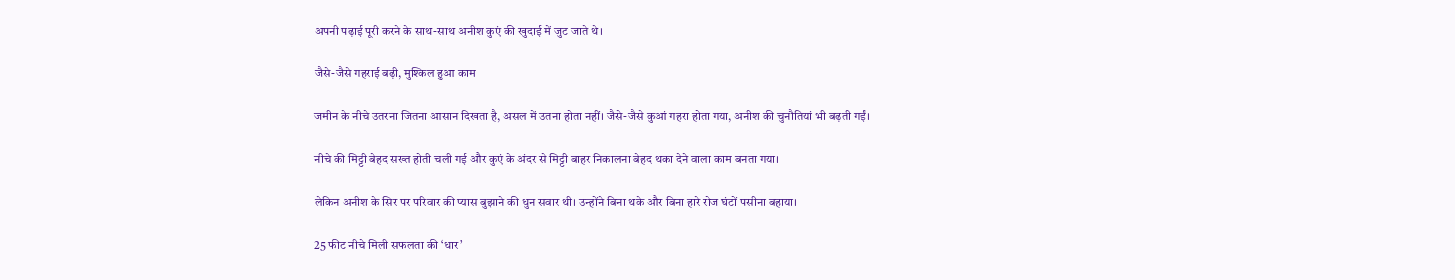अपनी पढ़ाई पूरी करने के साथ-साथ अनीश कुएं की खुदाई में जुट जाते थे।

जैसे-जैसे गहराई बढ़ी, मुश्किल हुआ काम

जमीन के नीचे उतरना जितना आसान दिखता है, असल में उतना होता नहीं। जैसे-जैसे कुआं गहरा होता गया, अनीश की चुनौतियां भी बढ़ती गईं।

नीचे की मिट्टी बेहद सख्त होती चली गई और कुएं के अंदर से मिट्टी बाहर निकालना बेहद थका देने वाला काम बनता गया।

लेकिन अनीश के सिर पर परिवार की प्यास बुझाने की धुन सवार थी। उन्होंने बिना थके और बिना हारे रोज घंटों पसीना बहाया।

25 फीट नीचे मिली सफलता की ‘धार’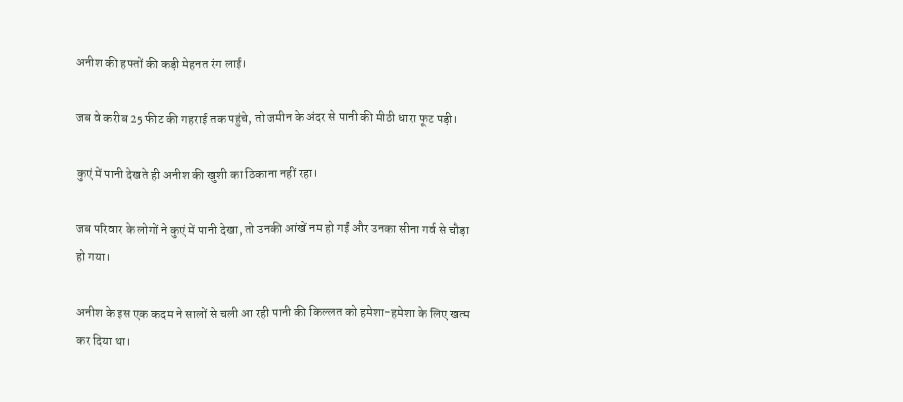अनीश की हफ्तों की कड़ी मेहनत रंग लाई।

जब वे करीब 25 फीट की गहराई तक पहुंचे, तो जमीन के अंदर से पानी की मीठी धारा फूट पड़ी।

कुएं में पानी देखते ही अनीश की खुशी का ठिकाना नहीं रहा।

जब परिवार के लोगों ने कुएं में पानी देखा, तो उनकी आंखें नम हो गईं और उनका सीना गर्व से चौड़ा हो गया।

अनीश के इस एक कदम ने सालों से चली आ रही पानी की किल्लत को हमेशा-हमेशा के लिए खत्म कर दिया था।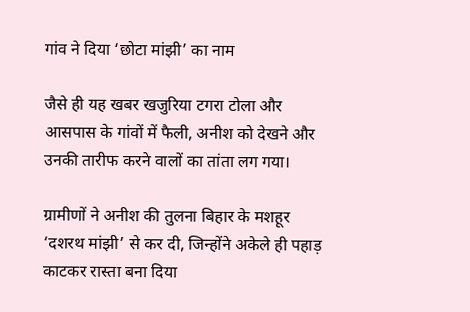गांव ने दिया ‘छोटा मांझी’ का नाम

जैसे ही यह खबर खजुरिया टगरा टोला और आसपास के गांवों में फैली, अनीश को देखने और उनकी तारीफ करने वालों का तांता लग गया।

ग्रामीणों ने अनीश की तुलना बिहार के मशहूर ‘दशरथ मांझी’ से कर दी, जिन्होंने अकेले ही पहाड़ काटकर रास्ता बना दिया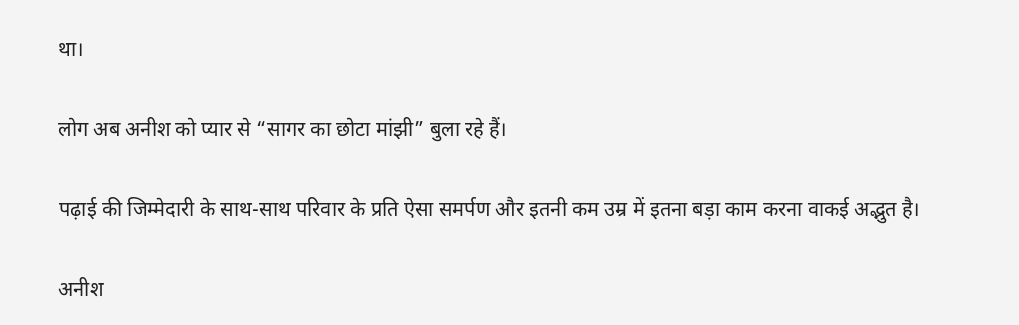था।

लोग अब अनीश को प्यार से “सागर का छोटा मांझी” बुला रहे हैं।

पढ़ाई की जिम्मेदारी के साथ-साथ परिवार के प्रति ऐसा समर्पण और इतनी कम उम्र में इतना बड़ा काम करना वाकई अद्भुत है।

अनीश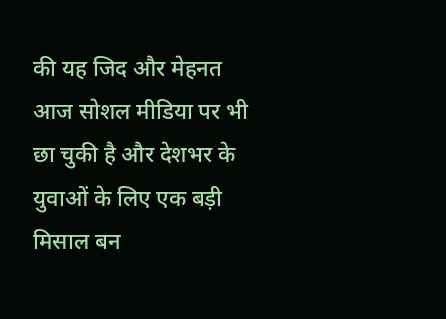की यह जिद और मेहनत आज सोशल मीडिया पर भी छा चुकी है और देशभर के युवाओं के लिए एक बड़ी मिसाल बन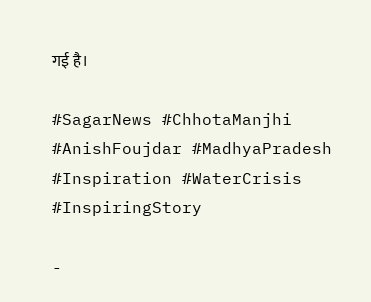गई है।

#SagarNews #ChhotaManjhi #AnishFoujdar #MadhyaPradesh #Inspiration #WaterCrisis #InspiringStory

-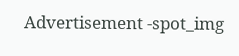Advertisement -spot_img